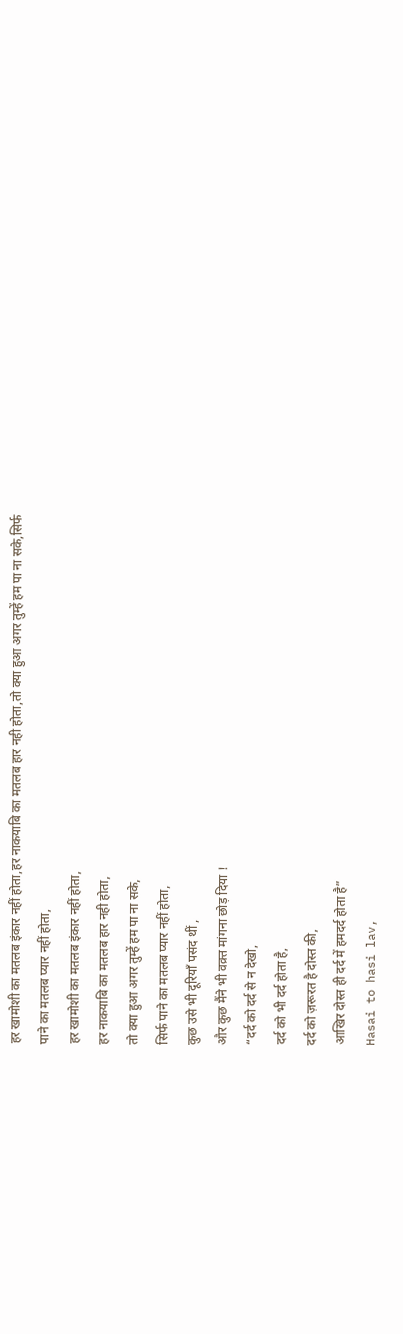हर खामोशी का मतलब इंकार नहीं होता,हर नाकयाबि का मतलब हार नही होता,तो क्या हुआ अगर तुम्हें हम पा ना सके,सिर्फ पाने का मतलब प्यार नहीं होता,
हर खामोशी का मतलब इंकार नहीं होता,
हर नाकयाबि का मतलब हार नही होता,
तो क्या हुआ अगर तुम्हें हम पा ना सके,
सिर्फ पाने का मतलब प्यार नहीं होता,
कुछ उसे भी दूरियाँ पसंद थीं ,
और कुछ मैंने भी वक़्त मांगना छोड़ दिया !
“दर्द को दर्द से न देखो,
दर्द को भी दर्द होता है,
दर्द को ज़रूरत है दोस्त की,
आखिर दोस्त ही दर्द में हमदर्द होता है”
Hasai to hasi lav,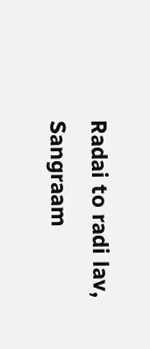Radai to radi lav,
Sangraam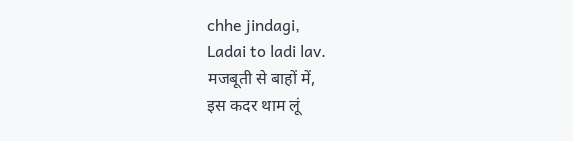chhe jindagi,
Ladai to ladi lav.
मजबूती से बाहों में,
इस कदर थाम लूं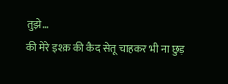तुझे…
की मेरे इश्क़ की कैद सेतू चाहकर भी ना छुड़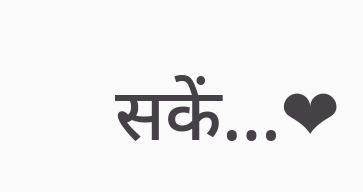सकें…❤